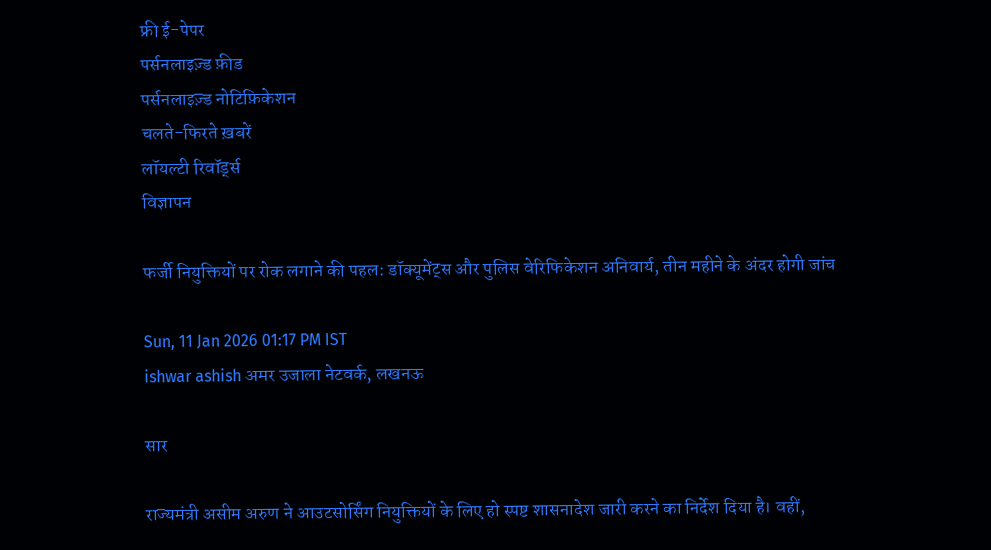फ्री ई-पेपर
पर्सनलाइज़्ड फ़ीड
पर्सनलाइज़्ड नोटिफ़िकेशन
चलते-फिरते ख़बरें
लॉयल्टी रिवॉर्ड्स
विज्ञापन

फर्जी नियुक्तियों पर रोक लगाने की पहल: डॉक्यूमेंट्स और पुलिस वेरिफिकेशन अनिवार्य, तीन महीने के अंदर होगी जांच

Sun, 11 Jan 2026 01:17 PM IST
ishwar ashish अमर उजाला नेटवर्क, लखनऊ

सार

राज्यमंत्री असीम अरुण ने आउटसोर्सिंग नियुक्तियों के लिए हो स्पष्ट शासनादेश जारी करने का निर्देश दिया है। वहीं,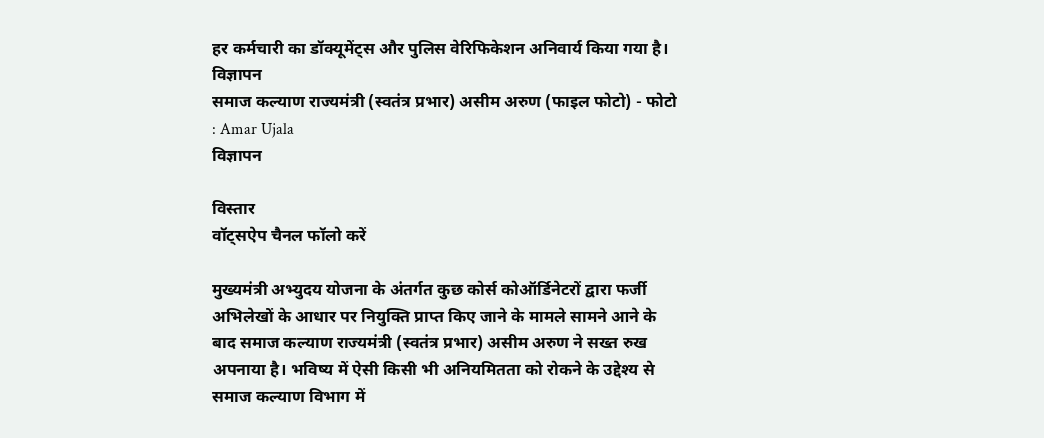हर कर्मचारी का डॉक्यूमेंट्स और पुलिस वेरिफिकेशन अनिवार्य किया गया है।
विज्ञापन
समाज कल्याण राज्यमंत्री (स्वतंत्र प्रभार) असीम अरुण (फाइल फोटो) - फोटो : Amar Ujala
विज्ञापन

विस्तार
वॉट्सऐप चैनल फॉलो करें

मुख्यमंत्री अभ्युदय योजना के अंतर्गत कुछ कोर्स कोऑर्डिनेटरों द्वारा फर्जी अभिलेखों के आधार पर नियुक्ति प्राप्त किए जाने के मामले सामने आने के बाद समाज कल्याण राज्यमंत्री (स्वतंत्र प्रभार) असीम अरुण ने सख्त रुख अपनाया है। भविष्य में ऐसी किसी भी अनियमितता को रोकने के उद्देश्य से समाज कल्याण विभाग में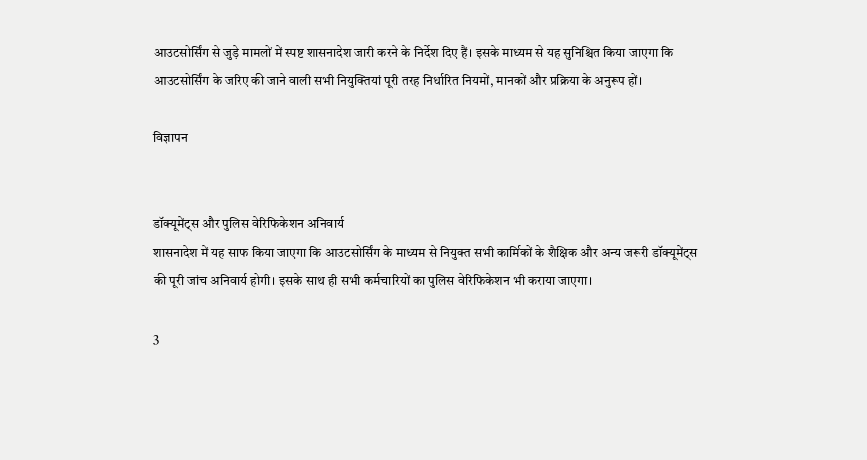आउटसोर्सिंग से जुड़े मामलों में स्पष्ट शासनादेश जारी करने के निर्देश दिए हैं। इसके माध्यम से यह सुनिश्चित किया जाएगा कि आउटसोर्सिंग के जरिए की जाने वाली सभी नियुक्तियां पूरी तरह निर्धारित नियमों, मानकों और प्रक्रिया के अनुरूप हों।

विज्ञापन


डॉक्यूमेंट्स और पुलिस वेरिफिकेशन अनिवार्य
शासनादेश में यह साफ किया जाएगा कि आउटसोर्सिंग के माध्यम से नियुक्त सभी कार्मिकों के शैक्षिक और अन्य जरूरी डॉक्यूमेंट्स की पूरी जांच अनिवार्य होगी। इसके साथ ही सभी कर्मचारियों का पुलिस वेरिफिकेशन भी कराया जाएगा।

3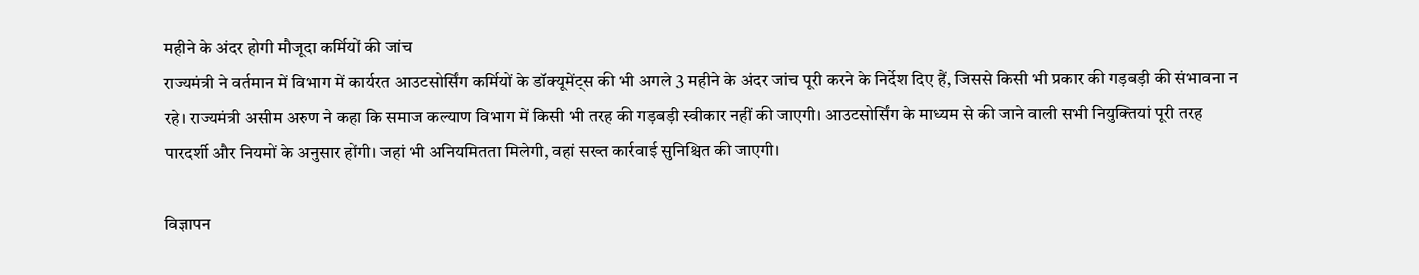महीने के अंदर होगी मौजूदा कर्मियों की जांच
राज्यमंत्री ने वर्तमान में विभाग में कार्यरत आउटसोर्सिंग कर्मियों के डॉक्यूमेंट्स की भी अगले 3 महीने के अंदर जांच पूरी करने के निर्देश दिए हैं, जिससे किसी भी प्रकार की गड़बड़ी की संभावना न रहे। राज्यमंत्री असीम अरुण ने कहा कि समाज कल्याण विभाग में किसी भी तरह की गड़बड़ी स्वीकार नहीं की जाएगी। आउटसोर्सिंग के माध्यम से की जाने वाली सभी नियुक्तियां पूरी तरह पारदर्शी और नियमों के अनुसार होंगी। जहां भी अनियमितता मिलेगी, वहां सख्त कार्रवाई सुनिश्चित की जाएगी।

विज्ञापन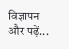विज्ञापन
और पढ़ें...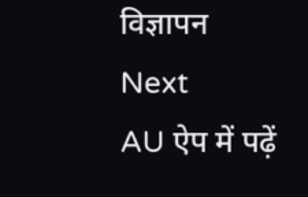विज्ञापन
Next
AU ऐप में पढ़ें